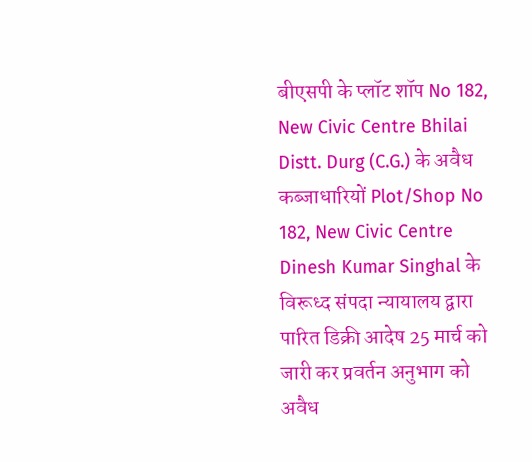बीएसपी के प्लॉट शॉप No 182, New Civic Centre Bhilai Distt. Durg (C.G.) के अवैध कब्जाधारियों Plot/Shop No 182, New Civic Centre Dinesh Kumar Singhal के विरूध्द संपदा न्यायालय द्वारा पारित डिक्री आदेष 25 मार्च को जारी कर प्रवर्तन अनुभाग को अवैध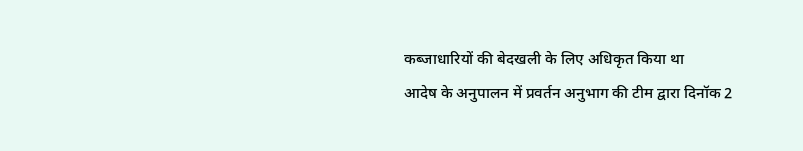कब्जाधारियों की बेदखली के लिए अधिकृत किया था
आदेष के अनुपालन में प्रवर्तन अनुभाग की टीम द्वारा दिनॉक 2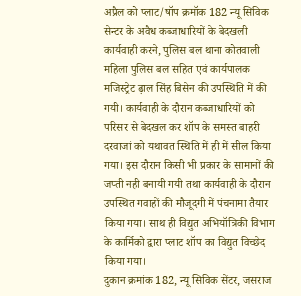अप्रैल को प्लाट/षॉप क्रमॉक 182 न्यू सिविक सेन्टर के अवैध कब्जाधारियों के बेदखली कार्यवाही करने, पुलिस बल थाना कोतवाली महिला पुलिस बल सहित एवं कार्यपालक मजिस्ट्रेट ढ़ाल सिंह बिसेन की उपस्थिति में की गयी। कार्यवाही के दौरान कब्जाधारियों को परिसर से बेदखल कर शॉप के समस्त बाहरी दरवाजां को यथावत स्थिति में ही में सील किया गया। इस दौरान किसी भी प्रकार के सामानों की जप्ती नही बनायी गयी तथा कार्यवाही के दौरान उपस्थित गवाहों की मौजूदगी में पंचनामा तैयार किया गया। साथ ही विद्युत अभियॉत्रिकी विभाग के कार्मिको द्वारा प्लाट शॉप का विद्युत विच्छेद किया गया।
दुकान क्रमांक 182, न्यू सिविक सेंटर, जसराज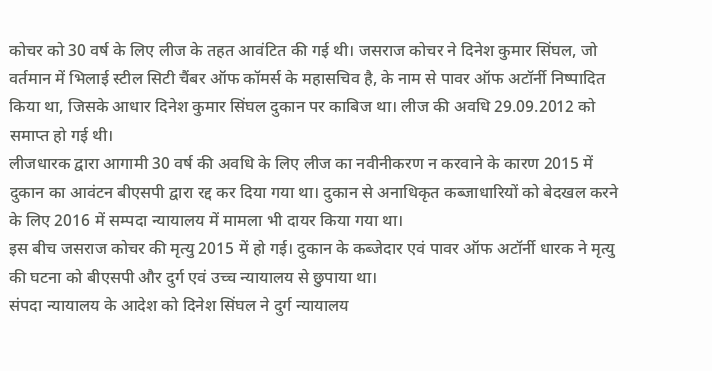कोचर को 30 वर्ष के लिए लीज के तहत आवंटित की गई थी। जसराज कोचर ने दिनेश कुमार सिंघल, जो वर्तमान में भिलाई स्टील सिटी चैंबर ऑफ कॉमर्स के महासचिव है, के नाम से पावर ऑफ अटॉर्नी निष्पादित किया था, जिसके आधार दिनेश कुमार सिंघल दुकान पर काबिज था। लीज की अवधि 29.09.2012 को समाप्त हो गई थी।
लीजधारक द्वारा आगामी 30 वर्ष की अवधि के लिए लीज का नवीनीकरण न करवाने के कारण 2015 में दुकान का आवंटन बीएसपी द्वारा रद्द कर दिया गया था। दुकान से अनाधिकृत कब्जाधारियों को बेदखल करने के लिए 2016 में सम्पदा न्यायालय में मामला भी दायर किया गया था।
इस बीच जसराज कोचर की मृत्यु 2015 में हो गई। दुकान के कब्जेदार एवं पावर ऑफ अटॉर्नी धारक ने मृत्यु की घटना को बीएसपी और दुर्ग एवं उच्च न्यायालय से छुपाया था।
संपदा न्यायालय के आदेश को दिनेश सिंघल ने दुर्ग न्यायालय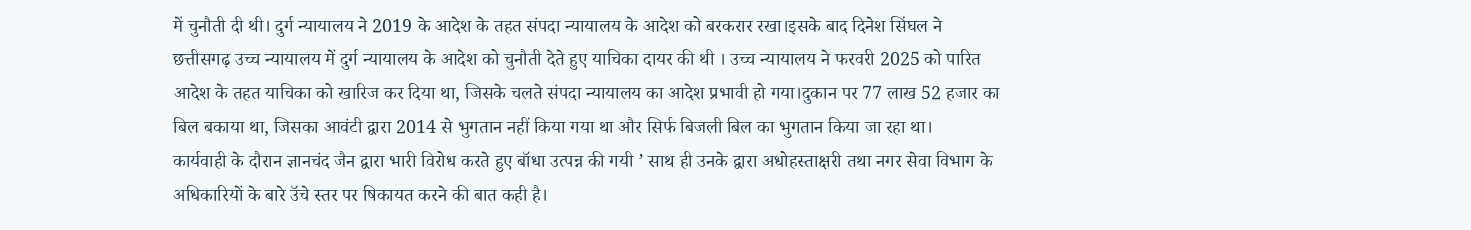में चुनौती दी थी। दुर्ग न्यायालय ने 2019 के आदेश के तहत संपदा न्यायालय के आदेश को बरकरार रखा।इसके बाद दिनेश सिंघल ने छत्तीसगढ़ उच्च न्यायालय में दुर्ग न्यायालय के आदेश को चुनौती देते हुए याचिका दायर की थी । उच्च न्यायालय ने फरवरी 2025 को पारित आदेश के तहत याचिका को खारिज कर दिया था, जिसके चलते संपदा न्यायालय का आदेश प्रभावी हो गया।दुकान पर 77 लाख 52 हजार का बिल बकाया था, जिसका आवंटी द्वारा 2014 से भुगतान नहीं किया गया था और सिर्फ बिजली बिल का भुगतान किया जा रहा था।
कार्यवाही के दौरान ज्ञानचंद जैन द्वारा भारी विरोध करते हुए बॉधा उत्पन्न की गयी ’ साथ ही उनके द्वारा अधोहस्ताक्षरी तथा नगर सेवा विभाग के अधिकारियों के बारे उॅचे स्तर पर षिकायत करने की बात कही है।